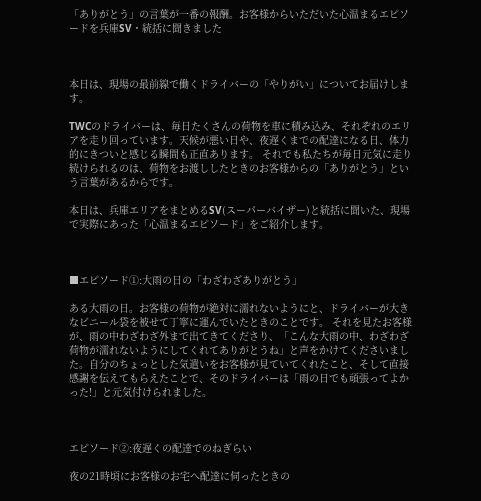「ありがとう」の言葉が一番の報酬。お客様からいただいた心温まるエピソードを兵庫SV・統括に聞きました



本日は、現場の最前線で働くドライバーの「やりがい」についてお届けします。

TWCのドライバーは、毎日たくさんの荷物を車に積み込み、それぞれのエリアを走り回っています。天候が悪い日や、夜遅くまでの配達になる日、体力的にきついと感じる瞬間も正直あります。 それでも私たちが毎日元気に走り続けられるのは、荷物をお渡ししたときのお客様からの「ありがとう」という言葉があるからです。

本日は、兵庫エリアをまとめるSV(スーパーバイザー)と統括に聞いた、現場で実際にあった「心温まるエピソード」をご紹介します。



■エピソード①:大雨の日の「わざわざありがとう」

ある大雨の日。お客様の荷物が絶対に濡れないようにと、ドライバーが大きなビニール袋を被せて丁寧に運んでいたときのことです。 それを見たお客様が、雨の中わざわざ外まで出てきてくださり、「こんな大雨の中、わざわざ荷物が濡れないようにしてくれてありがとうね」と声をかけてくださいました。自分のちょっとした気遣いをお客様が見ていてくれたこと、そして直接感謝を伝えてもらえたことで、そのドライバーは「雨の日でも頑張ってよかった!」と元気付けられました。



エピソード②:夜遅くの配達でのねぎらい

夜の21時頃にお客様のお宅へ配達に伺ったときの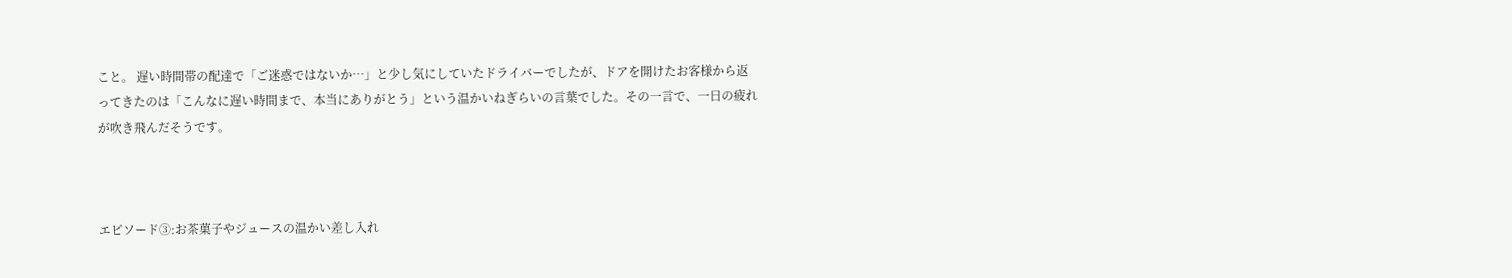こと。 遅い時間帯の配達で「ご迷惑ではないか…」と少し気にしていたドライバーでしたが、ドアを開けたお客様から返ってきたのは「こんなに遅い時間まで、本当にありがとう」という温かいねぎらいの言葉でした。その一言で、一日の疲れが吹き飛んだそうです。



エピソード③:お茶菓子やジュースの温かい差し入れ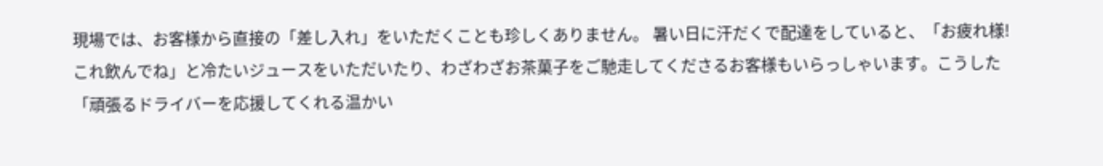現場では、お客様から直接の「差し入れ」をいただくことも珍しくありません。 暑い日に汗だくで配達をしていると、「お疲れ様!これ飲んでね」と冷たいジュースをいただいたり、わざわざお茶菓子をご馳走してくださるお客様もいらっしゃいます。こうした「頑張るドライバーを応援してくれる温かい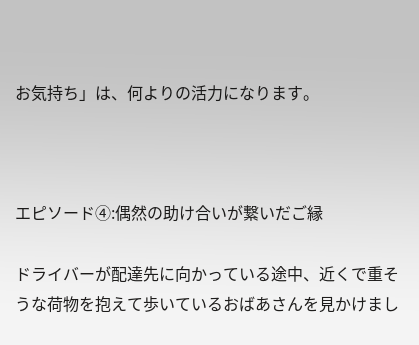お気持ち」は、何よりの活力になります。



エピソード④:偶然の助け合いが繋いだご縁

ドライバーが配達先に向かっている途中、近くで重そうな荷物を抱えて歩いているおばあさんを見かけまし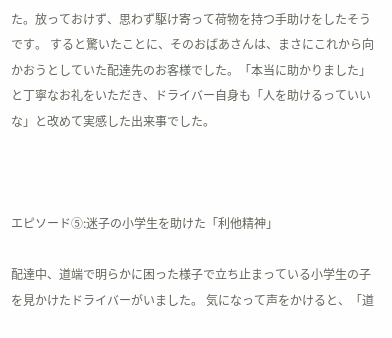た。放っておけず、思わず駆け寄って荷物を持つ手助けをしたそうです。 すると驚いたことに、そのおばあさんは、まさにこれから向かおうとしていた配達先のお客様でした。「本当に助かりました」と丁寧なお礼をいただき、ドライバー自身も「人を助けるっていいな」と改めて実感した出来事でした。



エピソード⑤:迷子の小学生を助けた「利他精神」

配達中、道端で明らかに困った様子で立ち止まっている小学生の子を見かけたドライバーがいました。 気になって声をかけると、「道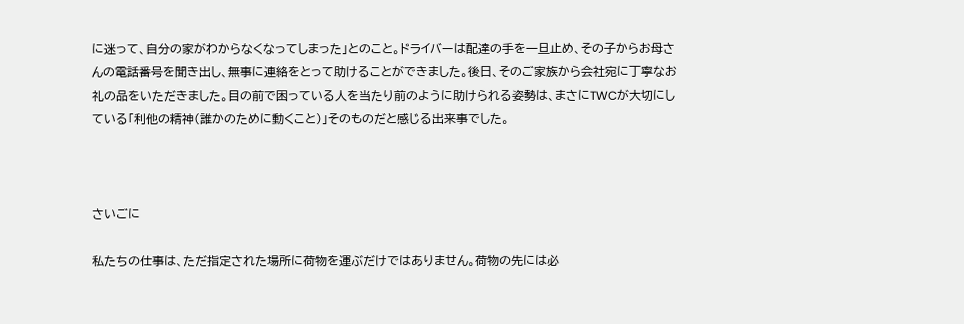に迷って、自分の家がわからなくなってしまった」とのこと。ドライバーは配達の手を一旦止め、その子からお母さんの電話番号を聞き出し、無事に連絡をとって助けることができました。後日、そのご家族から会社宛に丁寧なお礼の品をいただきました。目の前で困っている人を当たり前のように助けられる姿勢は、まさにTWCが大切にしている「利他の精神(誰かのために動くこと)」そのものだと感じる出来事でした。



さいごに

私たちの仕事は、ただ指定された場所に荷物を運ぶだけではありません。荷物の先には必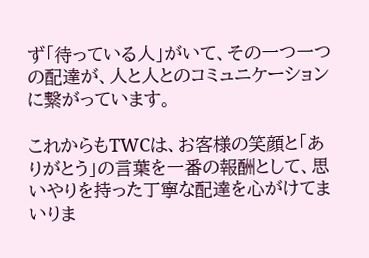ず「待っている人」がいて、その一つ一つの配達が、人と人とのコミュニケーションに繋がっています。

これからもTWCは、お客様の笑顔と「ありがとう」の言葉を一番の報酬として、思いやりを持った丁寧な配達を心がけてまいりま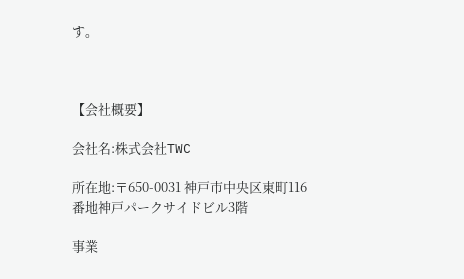す。



【会社概要】

会社名:株式会社TWC

所在地:〒650-0031 神戸市中央区東町116番地神戸パークサイドビル3階

事業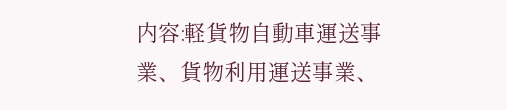内容:軽貨物自動車運送事業、貨物利用運送事業、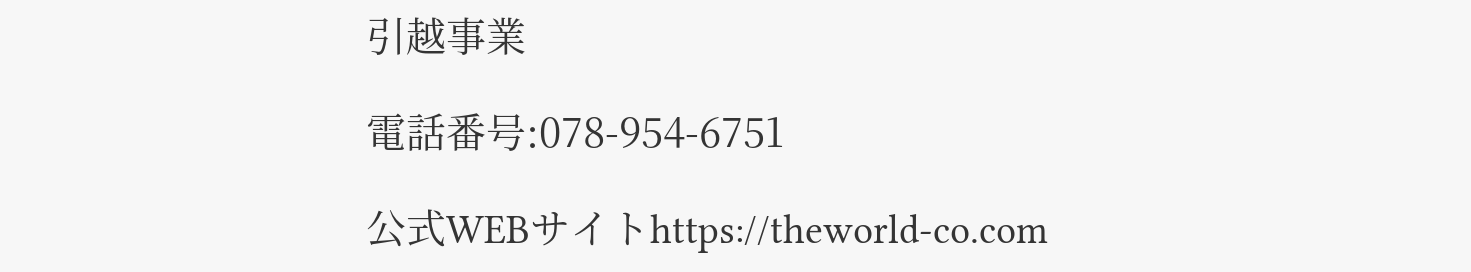引越事業

電話番号:078-954-6751

公式WEBサイトhttps://theworld-co.com